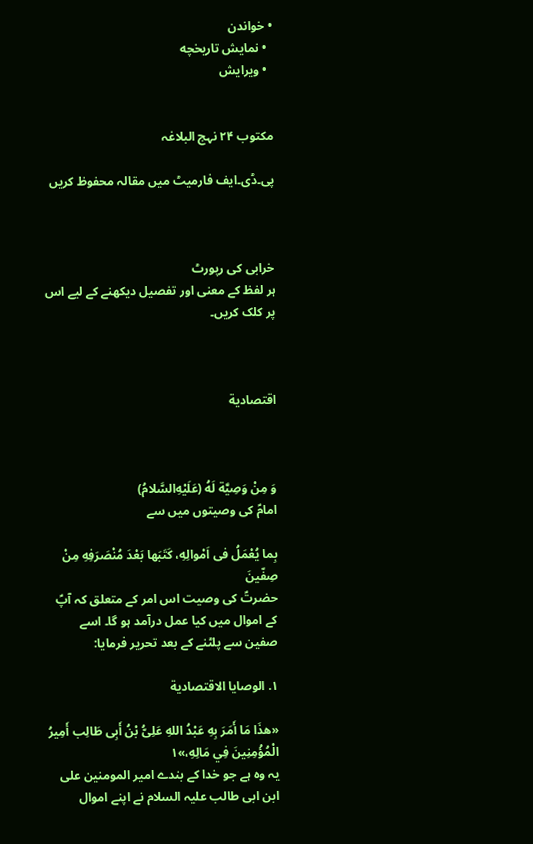• خواندن
  • نمایش تاریخچه
  • ویرایش


مکتوب ۲۴ نہج البلاغہ

پی۔ڈی۔ایف فارمیٹ میں مقالہ محفوظ کریں



خرابی کی رپورٹ
ہر لفظ کے معنی اور تفصیل دیکھنے کے لیے اس پر کلک کریں۔



اقتصادية



وَ مِنْ وَصِيَّة لَهُ (عَلَيْهِ‌السَّلامُ)
امامؑ کی وصیتوں میں سے

بِما يُعْمَلُ فى اَمْوالِهِ، كَتَبَها بَعْدَ مُنْصَرَفِهِ مِنْ صِفّينَ
حضرتؑ کی وصیت اس امر کے متعلق کہ آپؑ کے اموال میں کیا عمل درآمد ہو گا۔ اسے صفین سے پلٹنے کے بعد تحریر فرمایا:

۱. الوصايا الاقتصادية

«هذَا مَا أَمَرَ بِهِ عَبْدُ اللهِ عَلِیُّ بْنُ أَبِی طَالِب أَمِیرُ الْمُؤْمِنِینَ فِي مَالِهِ،»۱
یہ وہ ہے جو خدا کے بندے امیر المومنین علی ابن ابی طالب علیہ السلام نے اپنے اموال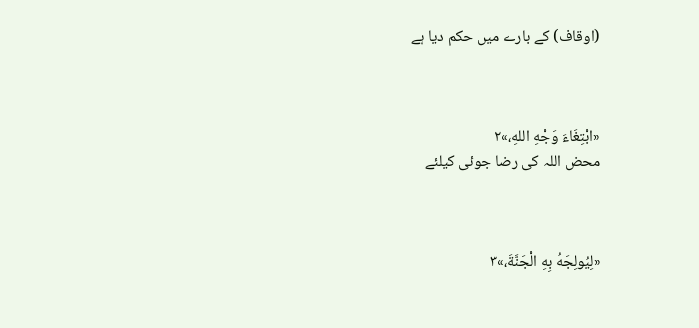(اوقاف) کے بارے میں حکم دیا ہے



«ابْتِغَاءَ وَجْهِ اللهِ،»۲
محض اللہ کی رضا جوئی کیلئے



«لِیُولِجَهُ بِهِ الْجَنَّةَ،»۳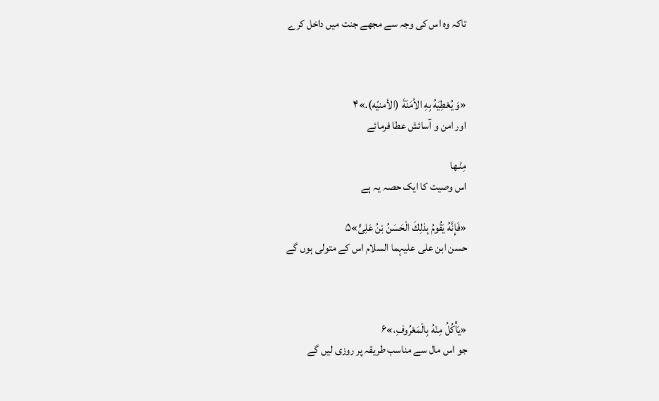تاکہ وہ اس کی وجہ سے مجھے جنت میں داخل کرے



«وَ یُعْطِیَهُ بِهِ الاَْمَنَةَ (الأمنيّه).»۴
اور امن و آسائش عطا فرمائے

مِنْـها
اس وصیت کا ایک حصہ یہ ہے

«فَإِنَّهُ یَقُومُ بِذلِكَ الْحَسَنُ بْنُ عَلِیٍّ»۵
حسن ابن علی علیہما السلام اس کے متولی ہوں گے



«یَأْکُلُ مِنْهُ بِالْمَعْرُوفِ،»۶
جو اس مال سے مناسب طریقہ پر روزی لیں گے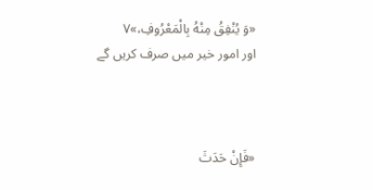«وَ یُنْفِقُ مِنْهُ بِالْمَعْرُوفِ،»۷
اور امور خیر میں صرف کریں گے



«فَإِنْ حَدَثَ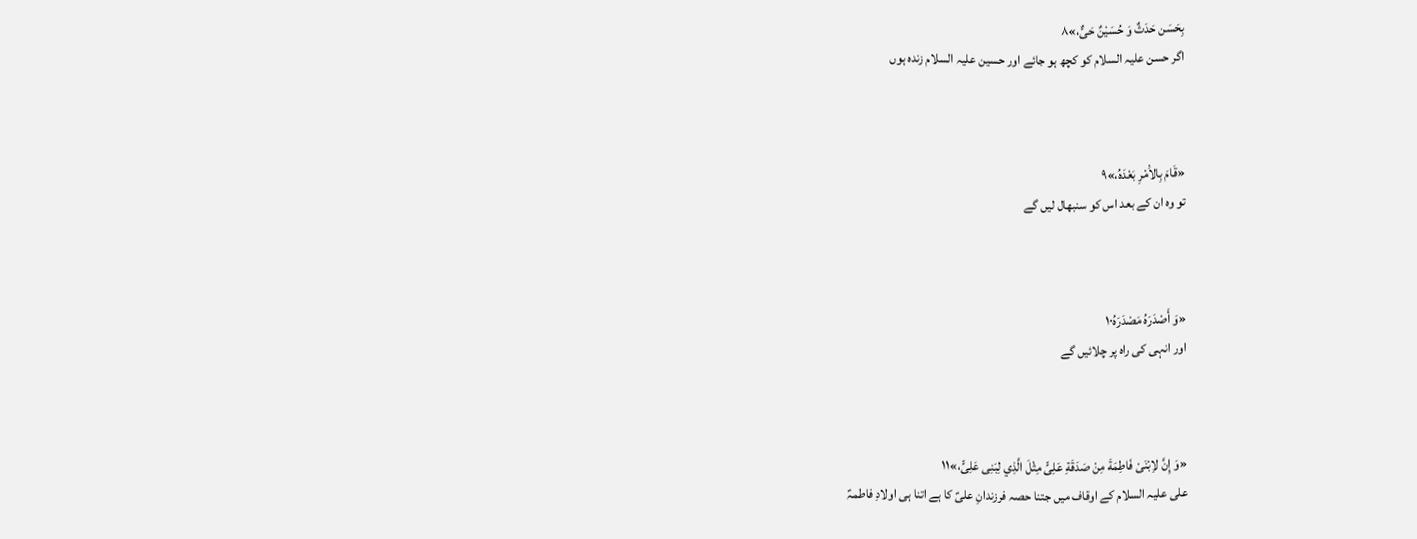بِحَسَن حَدَثٌ وَ حُسَیْنٌ حَیٌّ،»۸
اگر حسن علیہ السلام کو کچھ ہو جائے اور حسین علیہ السلام زندہ ہوں



«قَامَ بِالاَْمْرِ بَعْدَهُ،»۹
تو وہ ان کے بعد اس کو سنبھال لیں گے



«وَ أَصْدَرَهُ مَصْدَرَهُ۱۰
اور انہی کی راہ پر چلائیں گے



«وَ إِنَّ لاِبْنَیْ فَاطِمَةَ مِنْ صَدَقَةِ عَلِیٍّ مِثْلَ الَّذِي لِبَنِی عَلِیٍّ،»۱۱
علی علیہ السلام کے اوقاف میں جتنا حصہ فرزندانِ علیؑ کا ہے اتنا ہی اولادِ فاطمہؑ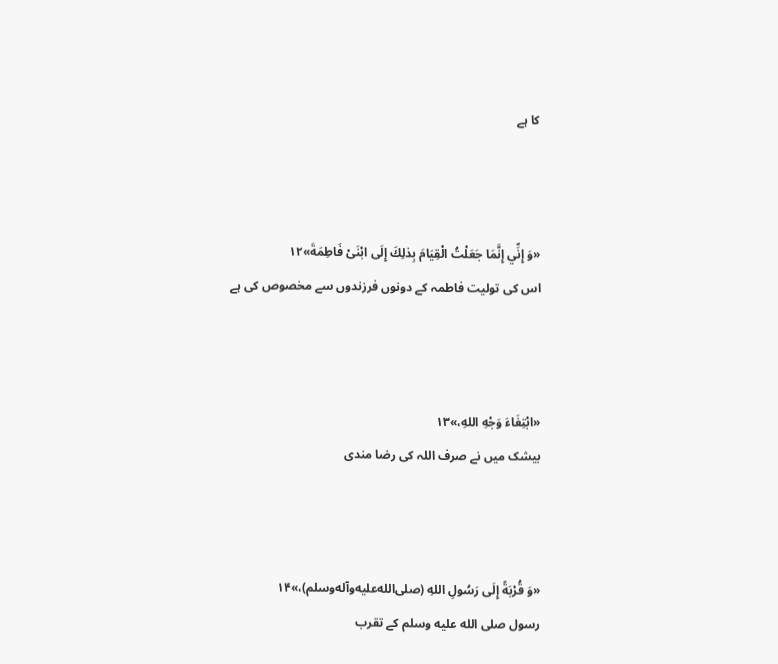کا ہے



«وَ إِنِّي إِنَّمَا جَعَلْتُ الْقِیَامَ بِذلِكَ إِلَى ابْنَیْ فَاطِمَةَ»۱۲
اس کی تولیت فاطمہ کے دونوں فرزندوں سے مخصوص کی ہے



«ابْتِغَاءَ وَجْهِ اللهِ،»۱۳
بیشک میں نے صرف اللہ کی رضا مندی



«وَ قُرْبَةً إِلَى رَسُولِ اللهِ (صلی‌الله‌علیه‌وآله‌وسلم)،»۱۴
رسول صلى الله عليه وسلم کے تقرب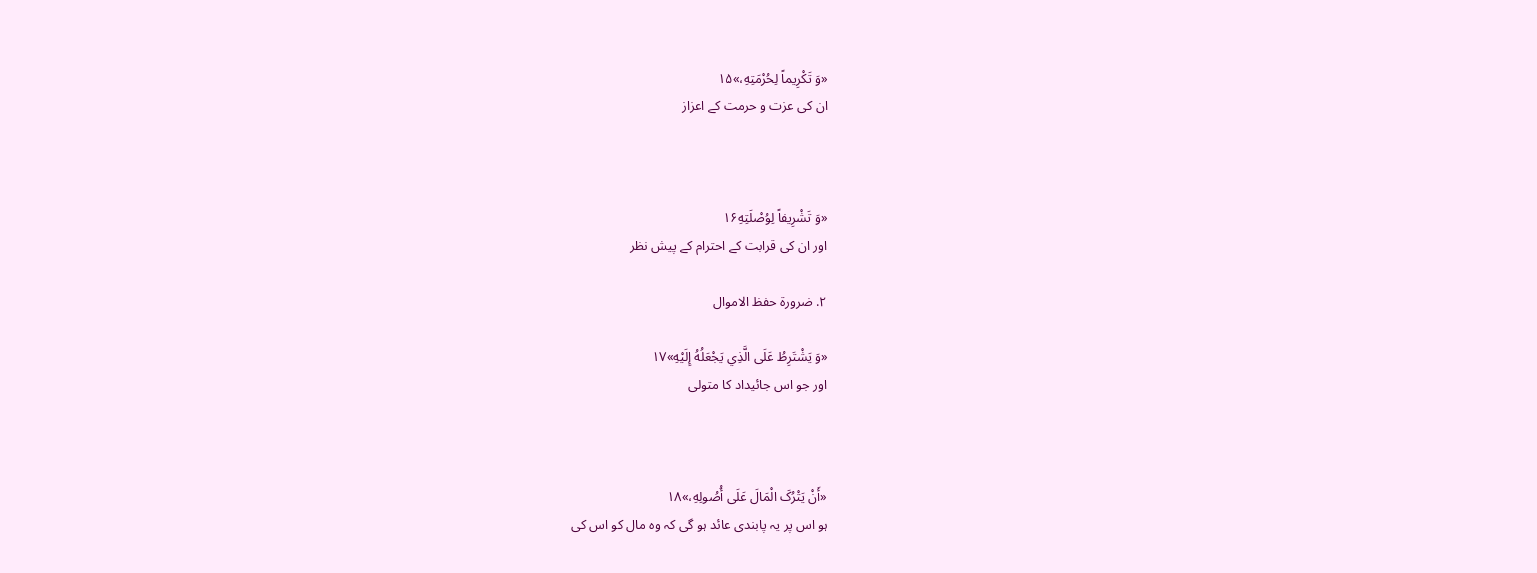«وَ تَکْرِیماً لِحُرْمَتِهِ،»۱۵
ان کی عزت و حرمت کے اعزاز



«وَ تَشْرِیفاً لِوُصْلَتِهِ۱۶
اور ان کی قرابت کے احترام کے پیش نظر

۲. ضرورة حفظ الاموال

«وَ یَشْتَرِطُ عَلَى الَّذِي یَجْعَلُهُ إِلَيْهِ»۱۷
اور جو اس جائیداد کا متولی



«أَنْ یَتْرُکَ الْمَالَ عَلَى أُصُولِهِ،»۱۸
ہو اس پر یہ پابندی عائد ہو گی کہ وہ مال کو اس کی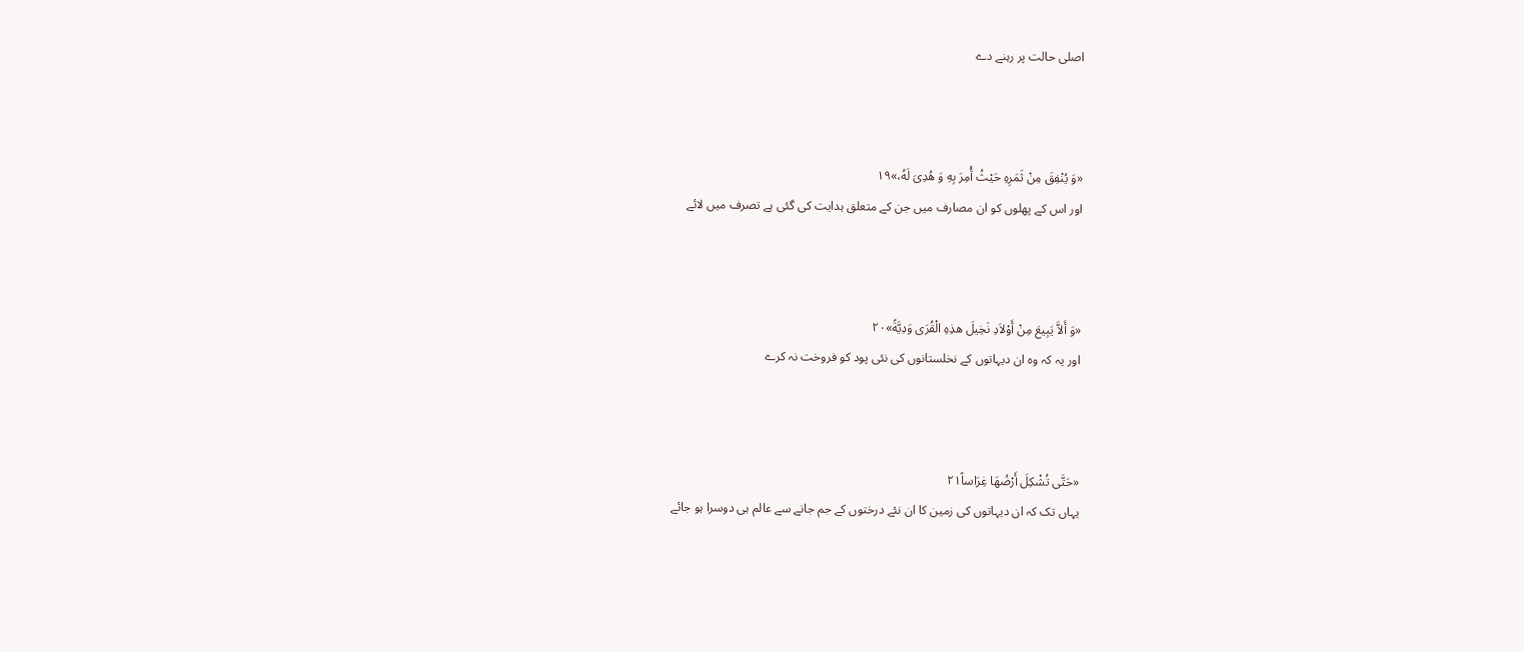اصلی حالت پر رہنے دے



«وَ یُنْفِقَ مِنْ ثَمَرِهِ حَيْثُ أُمِرَ بِهِ وَ هُدِیَ لَهُ،»۱۹
اور اس کے پھلوں کو ان مصارف میں جن کے متعلق ہدایت کی گئی ہے تصرف میں لائے



«وَ أَلاَّ یَبِیعَ مِنْ أَوْلاَدِ نَخِیلَ هذِهِ الْقُرَی وَدِیَّةً»۲۰
اور یہ کہ وہ ان دیہاتوں کے نخلستانوں کی نئی پود کو فروخت نہ کرے



«حَتَّى تُشْکِلَ أَرْضُهَا غِرَاساً۲۱
یہاں تک کہ ان دیہاتوں کی زمین کا ان نئے درختوں کے جم جانے سے عالم ہی دوسرا ہو جائے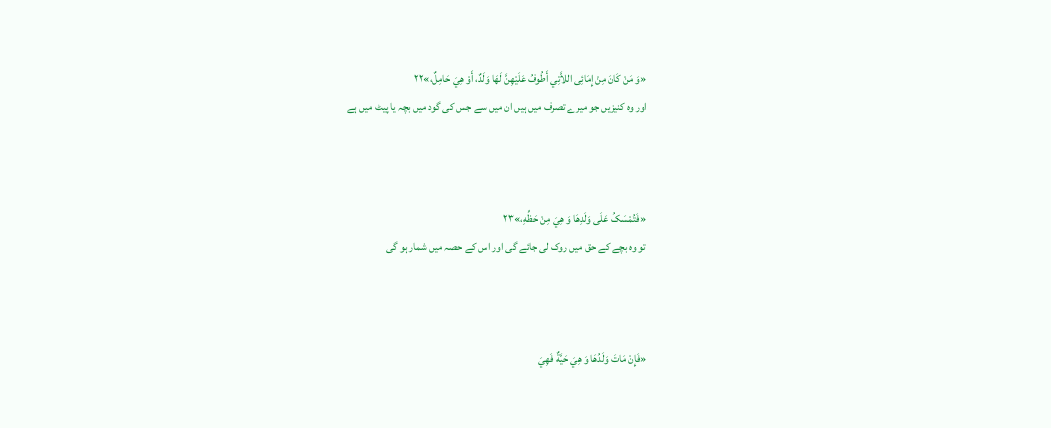«وَ مَنْ کَانَ مِنْ إِمَائِی اللاَّتِي أَطُوفُ عَلَيْهِنَّ لَهَا وَلَدٌ، أَوْ هِيَ حَامِلٌ،»۲۲
اور وہ کنیزیں جو میرے تصرف میں ہیں ان میں سے جس کی گود میں بچہ یا پیٹ میں ہے



«فَتُمْسَکُ عَلَى وَلَدِهَا وَ هِيَ مِنْ حَظِّهِ،»۲۳
تو وہ بچے کے حق میں روک لی جائے گی اور اس کے حصہ میں شمار ہو گی



«فَإِنْ مَاتَ وَلَدُهَا وَ هِيَ حَیَّةٌ فَهِيَ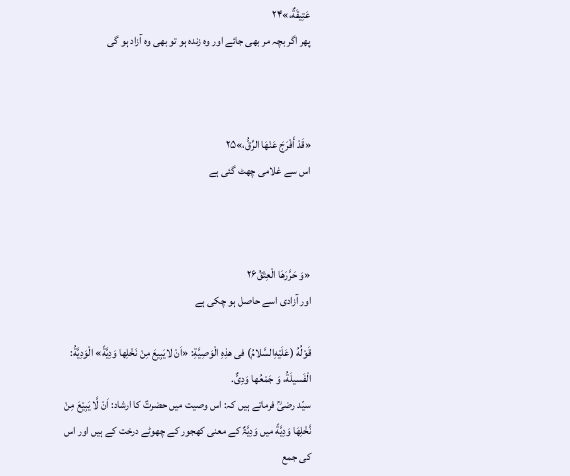عَتِیقَةٌ،»۲۴
پھر اگر بچہ مر بھی جائے اور وہ زندہ ہو تو بھی وہ آزاد ہو گی



«قَدْ أَفْرَجَ عَنْهَا الرِّقُّ،»۲۵
اس سے غلامی چھٹ گئی ہے



«وَ حَرَّرَهَا الْعِتْقُ۲۶
اور آزادی اسے حاصل ہو چکی ہے

قَوْلُهُ (عَلَيْهِ‌السَّلامُ) فى هذِهِ الْوَصِيَّةِ: «اَنْ لايَبِيعَ مِنْ نَخْلِها وَدِيَّةً» الْوَدِيَّةُ: الْفَسيلَةُ، وَ جَمْعُها وَدِىٌّ.
سیّد رضیؒ فرماتے ہیں کہ: اس وصیت میں حضرتؑ کا ارشاد: اَنْ لَّا یَبِیْعَ مِنْ نَّخْلِھَا وَدِیَّةً میں وَدِیَّۃٌ کے معنی کھجور کے چھوٹے درخت کے ہیں اور اس کی جمع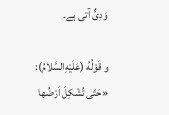وَدِیٌّ آتی ہے۔

و قَوْلُهُ (عَلَيْهِ‌السَّلامُ): «حَتّى تُشْكِلَ اَرْضُها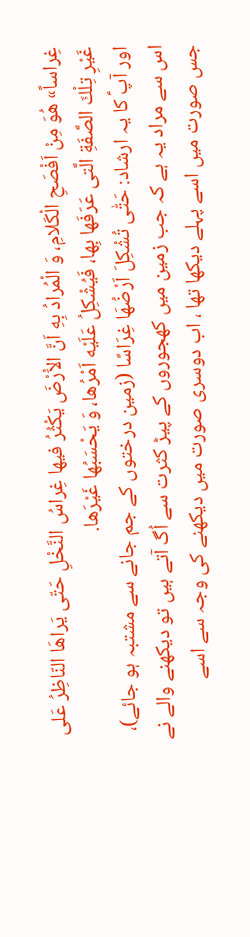غِراساً» هُوَ مِنْ اَفْصَحِ الْكَلامِ، وَ الْمُرادُ بِهِ اَنَّ الاَْرْضَ يَكْثُرُ فيها غِراسُ النَّخْلِ حَتّى يَراهَا النّاظِرُ عَلى غَيْرِ تِلْكَ الصَّفَةِ الَّتى عَرَفَها بِها، فَيُشْكِلُ عَلَيْه اَمْرُها، وَ يَحْسَبُها غَيْرَها.
اور آپؑ کا یہ ارشاد: حَتّٰی تُشْکِلَ اَرْضُھَا غِرَاسًا (زمین درختوں کے جم جانے سے مشتبہ ہو جائے)، اس سے مراد یہ ہے کہ جب زمین میں کھجوروں کے پیڑ کثرت سے اُگ آتے ہیں تو دیکھنے والے نے جس صورت میں اسے پہلے دیکھا تھا ، اب دوسری صورت میں دیکھنے کی وجہ سے اسے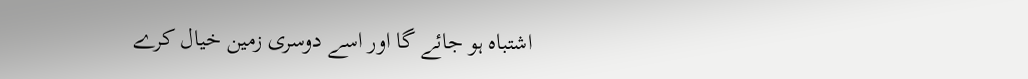اشتباہ ہو جائے گا اور اسے دوسری زمین خیال کرے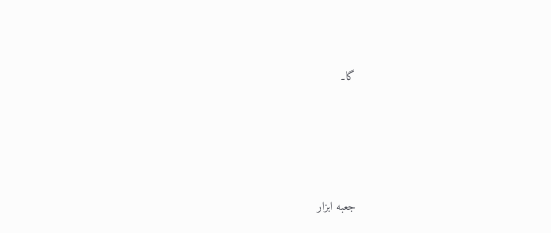گا۔





جعبه ابزار